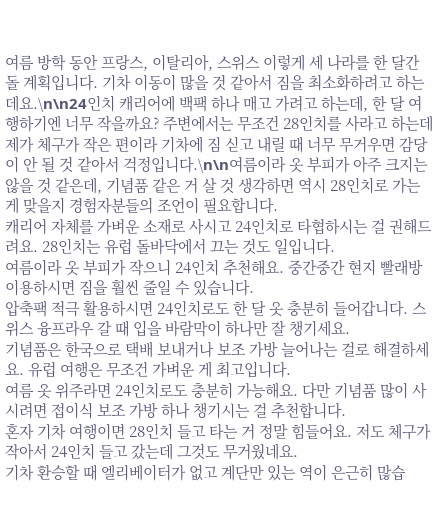여름 방학 동안 프랑스, 이탈리아, 스위스 이렇게 세 나라를 한 달간 돌 계획입니다. 기차 이동이 많을 것 같아서 짐을 최소화하려고 하는데요.\n\n24인치 캐리어에 백팩 하나 매고 가려고 하는데, 한 달 여행하기엔 너무 작을까요? 주변에서는 무조건 28인치를 사라고 하는데 제가 체구가 작은 편이라 기차에 짐 싣고 내릴 때 너무 무거우면 감당이 안 될 것 같아서 걱정입니다.\n\n여름이라 옷 부피가 아주 크지는 않을 것 같은데, 기념품 같은 거 살 것 생각하면 역시 28인치로 가는 게 맞을지 경험자분들의 조언이 필요합니다.
캐리어 자체를 가벼운 소재로 사시고 24인치로 타협하시는 걸 권해드려요. 28인치는 유럽 돌바닥에서 끄는 것도 일입니다.
여름이라 옷 부피가 작으니 24인치 추천해요. 중간중간 현지 빨래방 이용하시면 짐을 훨씬 줄일 수 있습니다.
압축팩 적극 활용하시면 24인치로도 한 달 옷 충분히 들어갑니다. 스위스 융프라우 갈 때 입을 바람막이 하나만 잘 챙기세요.
기념품은 한국으로 택배 보내거나 보조 가방 늘어나는 걸로 해결하세요. 유럽 여행은 무조건 가벼운 게 최고입니다.
여름 옷 위주라면 24인치로도 충분히 가능해요. 다만 기념품 많이 사시려면 접이식 보조 가방 하나 챙기시는 걸 추천합니다.
혼자 기차 여행이면 28인치 들고 타는 거 정말 힘들어요. 저도 체구가 작아서 24인치 들고 갔는데 그것도 무거웠네요.
기차 환승할 때 엘리베이터가 없고 계단만 있는 역이 은근히 많습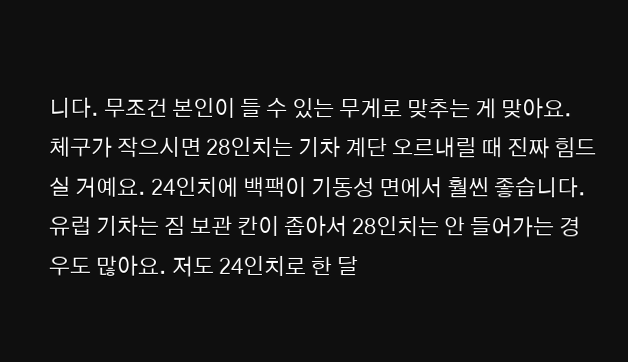니다. 무조건 본인이 들 수 있는 무게로 맞추는 게 맞아요.
체구가 작으시면 28인치는 기차 계단 오르내릴 때 진짜 힘드실 거예요. 24인치에 백팩이 기동성 면에서 훨씬 좋습니다.
유럽 기차는 짐 보관 칸이 좁아서 28인치는 안 들어가는 경우도 많아요. 저도 24인치로 한 달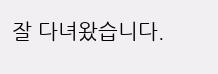잘 다녀왔습니다.